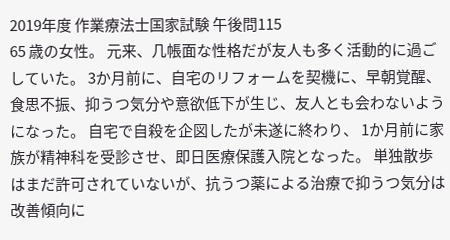2019年度 作業療法士国家試験 午後問115
65 歳の女性。 元来、几帳面な性格だが友人も多く活動的に過ごしていた。 3か月前に、自宅のリフォームを契機に、早朝覚醒、食思不振、抑うつ気分や意欲低下が生じ、友人とも会わないようになった。 自宅で自殺を企図したが未遂に終わり、 1か月前に家族が精神科を受診させ、即日医療保護入院となった。 単独散歩はまだ許可されていないが、抗うつ薬による治療で抑うつ気分は改善傾向に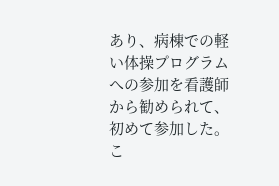あり、病棟での軽い体操プログラムへの参加を看護師から勧められて、初めて参加した。 こ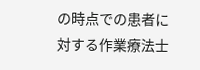の時点での患者に対する作業療法士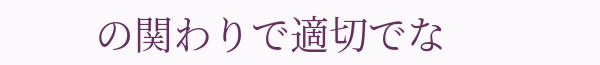の関わりで適切でな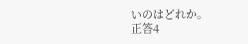いのはどれか。
正答4